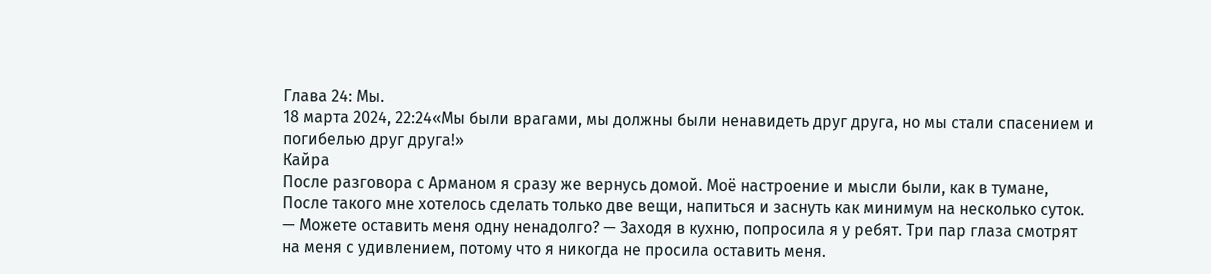Глава 24: Мы.
18 марта 2024, 22:24«Мы были врагами, мы должны были ненавидеть друг друга, но мы стали спасением и погибелью друг друга!»
Кайра
После разговора с Арманом я сразу же вернусь домой. Моё настроение и мысли были, как в тумане, После такого мне хотелось сделать только две вещи, напиться и заснуть как минимум на несколько суток.
— Можете оставить меня одну ненадолго? — Заходя в кухню, попросила я у ребят. Три пар глаза смотрят на меня с удивлением, потому что я никогда не просила оставить меня.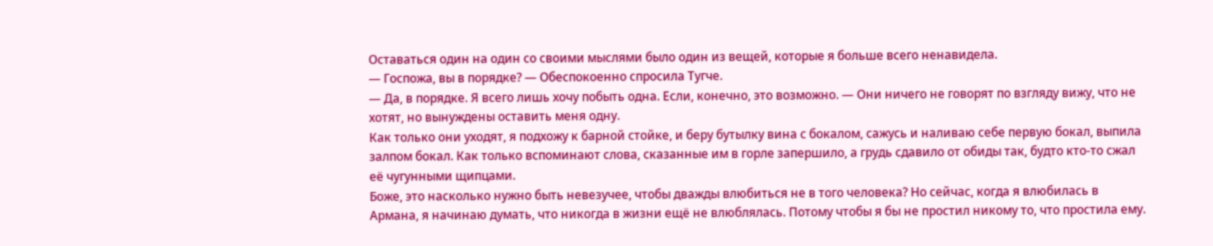Оставаться один на один со своими мыслями было один из вещей, которые я больше всего ненавидела.
— Госпожа, вы в порядке? — Обеспокоенно спросила Тугче.
— Да, в порядке. Я всего лишь хочу побыть одна. Если, конечно, это возможно. — Они ничего не говорят по взгляду вижу, что не хотят, но вынуждены оставить меня одну.
Как только они уходят, я подхожу к барной стойке, и беру бутылку вина с бокалом, сажусь и наливаю себе первую бокал, выпила залпом бокал. Как только вспоминают слова, сказанные им в горле запершило, а грудь сдавило от обиды так, будто кто-то сжал её чугунными щипцами.
Боже, это насколько нужно быть невезучее, чтобы дважды влюбиться не в того человека? Но сейчас, когда я влюбилась в Армана, я начинаю думать, что никогда в жизни ещё не влюблялась. Потому чтобы я бы не простил никому то, что простила ему.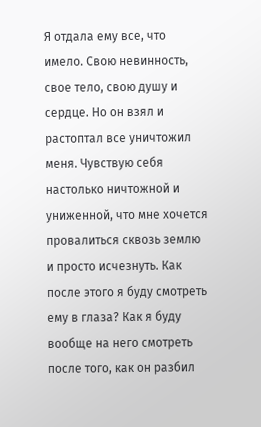Я отдала ему все, что имело. Свою невинность, свое тело, свою душу и сердце. Но он взял и растоптал все уничтожил меня. Чувствую себя настолько ничтожной и униженной, что мне хочется провалиться сквозь землю и просто исчезнуть. Как после этого я буду смотреть ему в глаза? Как я буду вообще на него смотреть после того, как он разбил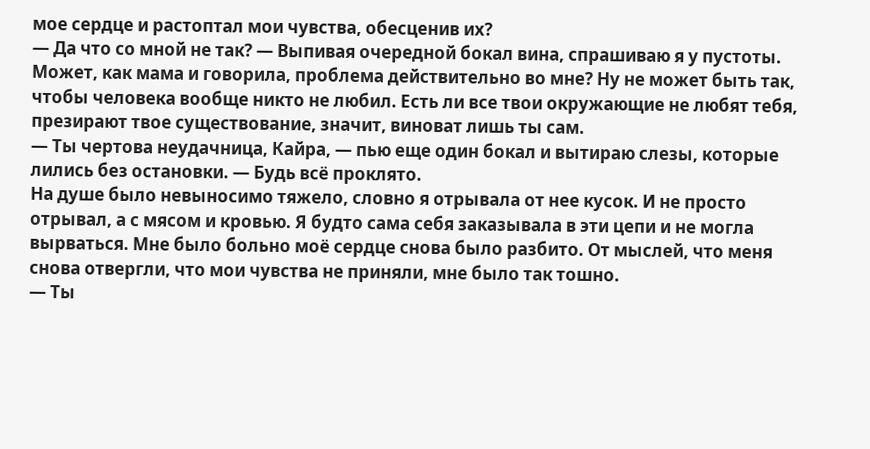мое сердце и растоптал мои чувства, обесценив их?
— Да что со мной не так? — Выпивая очередной бокал вина, спрашиваю я у пустоты.
Может, как мама и говорила, проблема действительно во мне? Ну не может быть так, чтобы человека вообще никто не любил. Есть ли все твои окружающие не любят тебя, презирают твое существование, значит, виноват лишь ты сам.
— Ты чертова неудачница, Кайра, — пью еще один бокал и вытираю слезы, которые лились без остановки. — Будь всё проклято.
На душе было невыносимо тяжело, словно я отрывала от нее кусок. И не просто отрывал, а с мясом и кровью. Я будто сама себя заказывала в эти цепи и не могла вырваться. Мне было больно моё сердце снова было разбито. От мыслей, что меня снова отвергли, что мои чувства не приняли, мне было так тошно.
— Ты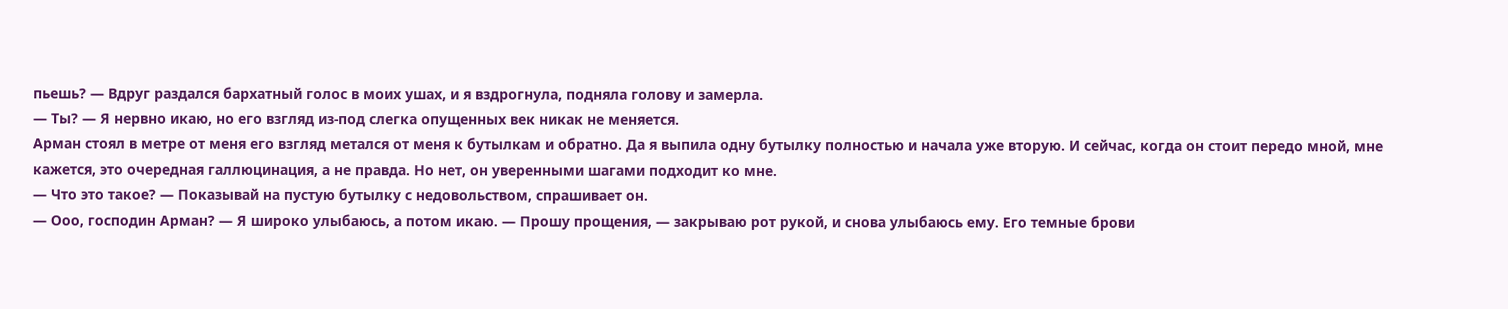пьешь? — Вдруг раздался бархатный голос в моих ушах, и я вздрогнула, подняла голову и замерла.
— Ты? — Я нервно икаю, но его взгляд из-под слегка опущенных век никак не меняется.
Арман стоял в метре от меня его взгляд метался от меня к бутылкам и обратно. Да я выпила одну бутылку полностью и начала уже вторую. И сейчас, когда он стоит передо мной, мне кажется, это очередная галлюцинация, а не правда. Но нет, он уверенными шагами подходит ко мне.
— Что это такое? — Показывай на пустую бутылку с недовольством, спрашивает он.
— Ооо, господин Арман? — Я широко улыбаюсь, а потом икаю. — Прошу прощения, — закрываю рот рукой, и снова улыбаюсь ему. Его темные брови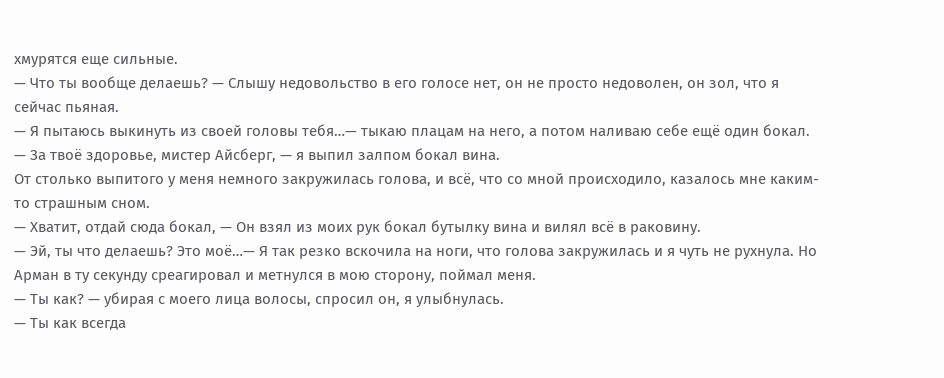хмурятся еще сильные.
— Что ты вообще делаешь? — Слышу недовольство в его голосе нет, он не просто недоволен, он зол, что я сейчас пьяная.
— Я пытаюсь выкинуть из своей головы тебя…— тыкаю плацам на него, а потом наливаю себе ещё один бокал. — За твоё здоровье, мистер Айсберг, — я выпил залпом бокал вина.
От столько выпитого у меня немного закружилась голова, и всё, что со мной происходило, казалось мне каким-то страшным сном.
— Хватит, отдай сюда бокал, — Он взял из моих рук бокал бутылку вина и вилял всё в раковину.
— Эй, ты что делаешь? Это моё…— Я так резко вскочила на ноги, что голова закружилась и я чуть не рухнула. Но Арман в ту секунду среагировал и метнулся в мою сторону, поймал меня.
— Ты как? — убирая с моего лица волосы, спросил он, я улыбнулась.
— Ты как всегда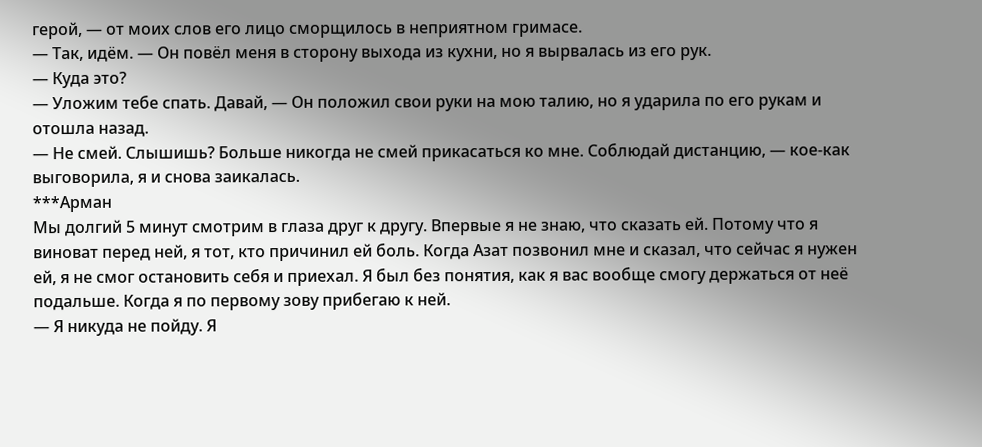герой, — от моих слов его лицо сморщилось в неприятном гримасе.
— Так, идём. — Он повёл меня в сторону выхода из кухни, но я вырвалась из его рук.
— Куда это?
— Уложим тебе спать. Давай, — Он положил свои руки на мою талию, но я ударила по его рукам и отошла назад.
— Не смей. Слышишь? Больше никогда не смей прикасаться ко мне. Соблюдай дистанцию, — кое-как выговорила, я и снова заикалась.
***Арман
Мы долгий 5 минут смотрим в глаза друг к другу. Впервые я не знаю, что сказать ей. Потому что я виноват перед ней, я тот, кто причинил ей боль. Когда Азат позвонил мне и сказал, что сейчас я нужен ей, я не смог остановить себя и приехал. Я был без понятия, как я вас вообще смогу держаться от неё подальше. Когда я по первому зову прибегаю к ней.
— Я никуда не пойду. Я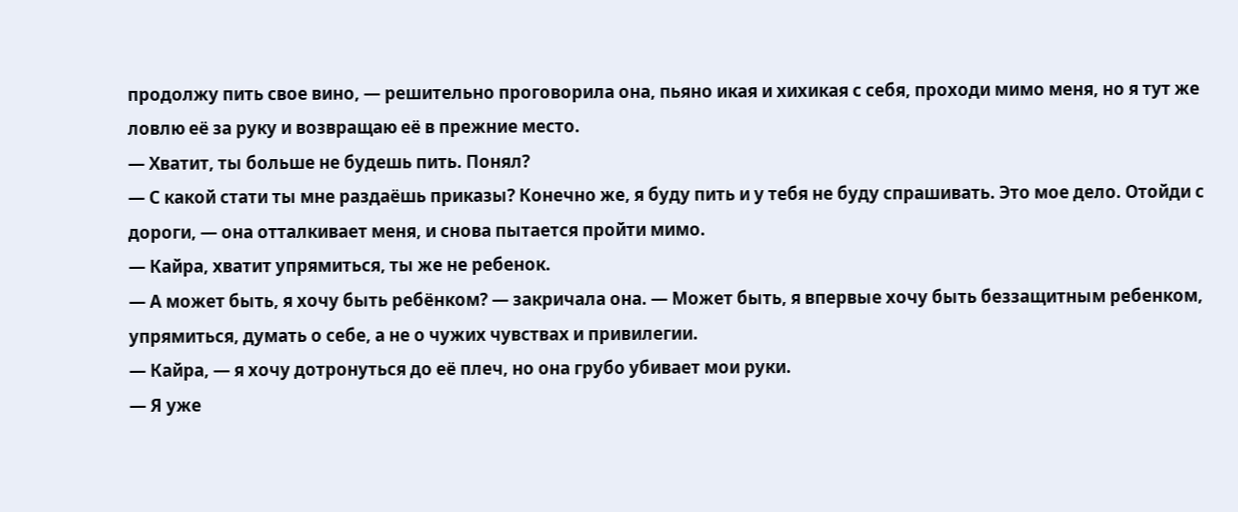продолжу пить свое вино, — решительно проговорила она, пьяно икая и хихикая с себя, проходи мимо меня, но я тут же ловлю её за руку и возвращаю её в прежние место.
— Хватит, ты больше не будешь пить. Понял?
— С какой стати ты мне раздаёшь приказы? Конечно же, я буду пить и у тебя не буду спрашивать. Это мое дело. Отойди с дороги, — она отталкивает меня, и снова пытается пройти мимо.
— Кайра, хватит упрямиться, ты же не ребенок.
— А может быть, я хочу быть ребёнком? — закричала она. — Может быть, я впервые хочу быть беззащитным ребенком, упрямиться, думать о себе, а не о чужих чувствах и привилегии.
— Кайра, — я хочу дотронуться до её плеч, но она грубо убивает мои руки.
— Я уже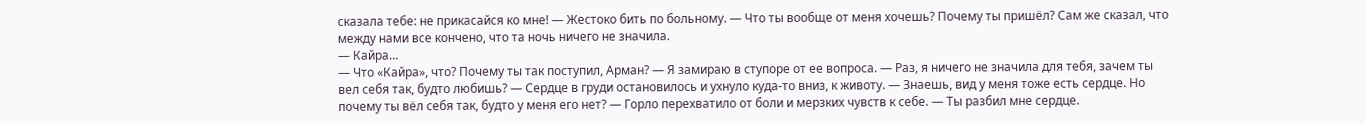сказала тебе: не прикасайся ко мне! — Жестоко бить по больному. — Что ты вообще от меня хочешь? Почему ты пришёл? Сам же сказал, что между нами все кончено, что та ночь ничего не значила.
— Кайра…
— Что «Кайра», что? Почему ты так поступил, Арман? — Я замираю в ступоре от ее вопроса. — Раз, я ничего не значила для тебя, зачем ты вел себя так, будто любишь? — Сердце в груди остановилось и ухнуло куда-то вниз, к животу. — Знаешь, вид у меня тоже есть сердце. Но почему ты вёл себя так, будто у меня его нет? — Горло перехватило от боли и мерзких чувств к себе. — Ты разбил мне сердце.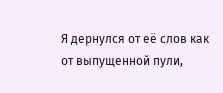Я дернулся от её слов как от выпущенной пули,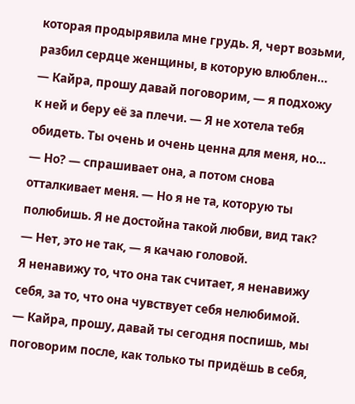которая продырявила мне грудь. Я, черт возьми, разбил сердце женщины, в которую влюблен…
— Кайра, прошу давай поговорим, — я подхожу к ней и беру её за плечи. — Я не хотела тебя обидеть. Ты очень и очень ценна для меня, но…
— Но? — спрашивает она, а потом снова отталкивает меня. — Но я не та, которую ты полюбишь. Я не достойна такой любви, вид так?
— Нет, это не так, — я качаю головой.
Я ненавижу то, что она так считает, я ненавижу себя, за то, что она чувствует себя нелюбимой.
— Кайра, прошу, давай ты сегодня поспишь, мы поговорим после, как только ты придёшь в себя,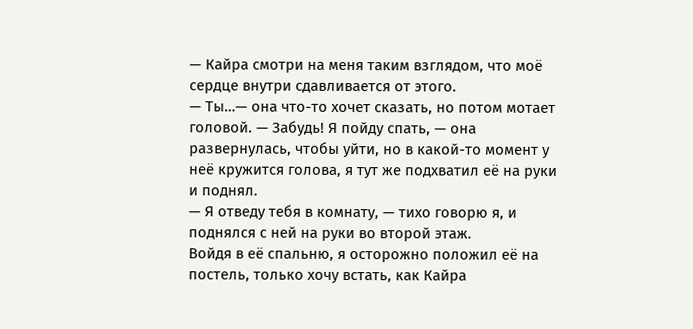— Кайра смотри на меня таким взглядом, что моё сердце внутри сдавливается от этого.
— Ты…— она что-то хочет сказать, но потом мотает головой. — Забудь! Я пойду спать, — она развернулась, чтобы уйти, но в какой-то момент у неё кружится голова, я тут же подхватил её на руки и поднял.
— Я отведу тебя в комнату, — тихо говорю я, и поднялся с ней на руки во второй этаж.
Войдя в её спальню, я осторожно положил её на постель, только хочу встать, как Кайра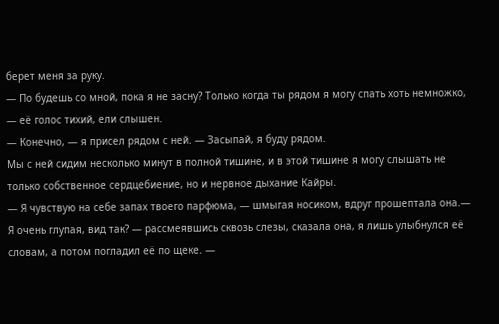берет меня за руку.
— По будешь со мной, пока я не засну? Только когда ты рядом я могу спать хоть немножко, — её голос тихий, ели слышен.
— Конечно, — я присел рядом с ней. — Засыпай, я буду рядом.
Мы с ней сидим несколько минут в полной тишине, и в этой тишине я могу слышать не только собственное сердцебиение, но и нервное дыхание Кайры.
— Я чувствую на себе запах твоего парфюма, — шмыгая носиком, вдруг прошептала она.— Я очень глупая, вид так? — рассмеявшись сквозь слезы, сказала она, я лишь улыбнулся её словам, а потом погладил её по щеке. —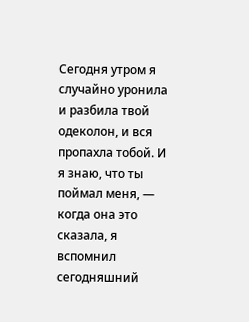Сегодня утром я случайно уронила и разбила твой одеколон, и вся пропахла тобой. И я знаю, что ты поймал меня, — когда она это сказала, я вспомнил сегодняшний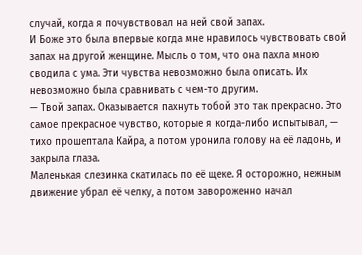случай, когда я почувствовал на ней свой запах.
И Боже это была впервые когда мне нравилось чувствовать свой запах на другой женщине. Мысль о том, что она пахла мною сводила с ума. Эти чувства невозможно была описать. Их невозможно была сравнивать с чем-то другим.
— Твой запах. Оказывается пахнуть тобой это так прекрасно. Это самое прекрасное чувство, которые я когда-либо испытывал, — тихо прошептала Кайра, а потом уронила голову на её ладонь, и закрыла глаза.
Маленькая слезинка скатилась по её щеке. Я осторожно, нежным движение убрал её челку, а потом завороженно начал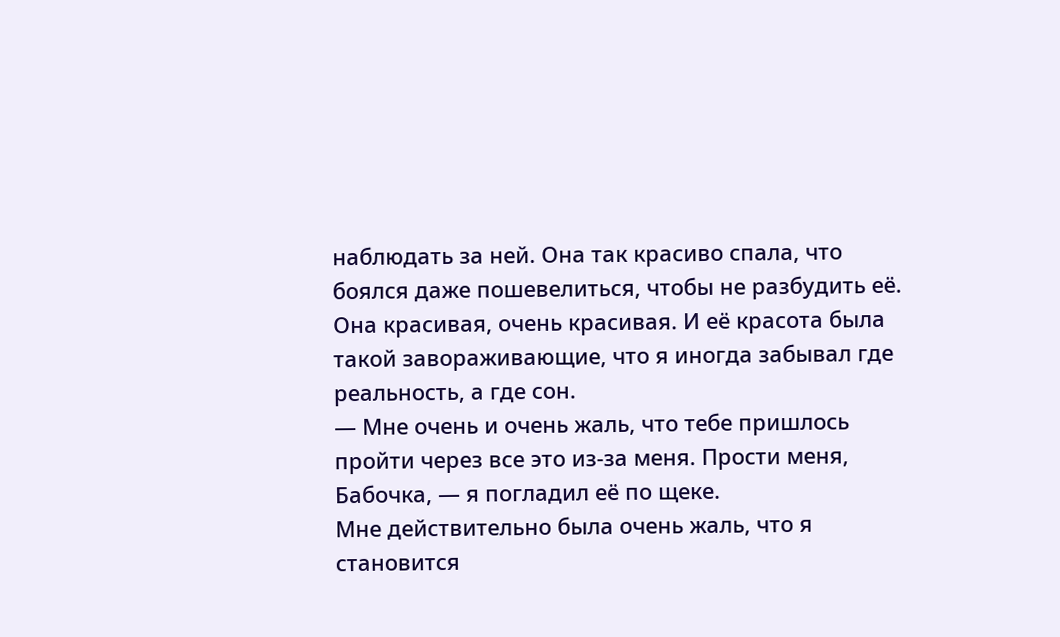наблюдать за ней. Она так красиво спала, что боялся даже пошевелиться, чтобы не разбудить её. Она красивая, очень красивая. И её красота была такой завораживающие, что я иногда забывал где реальность, а где сон.
— Мне очень и очень жаль, что тебе пришлось пройти через все это из-за меня. Прости меня, Бабочка, — я погладил её по щеке.
Мне действительно была очень жаль, что я становится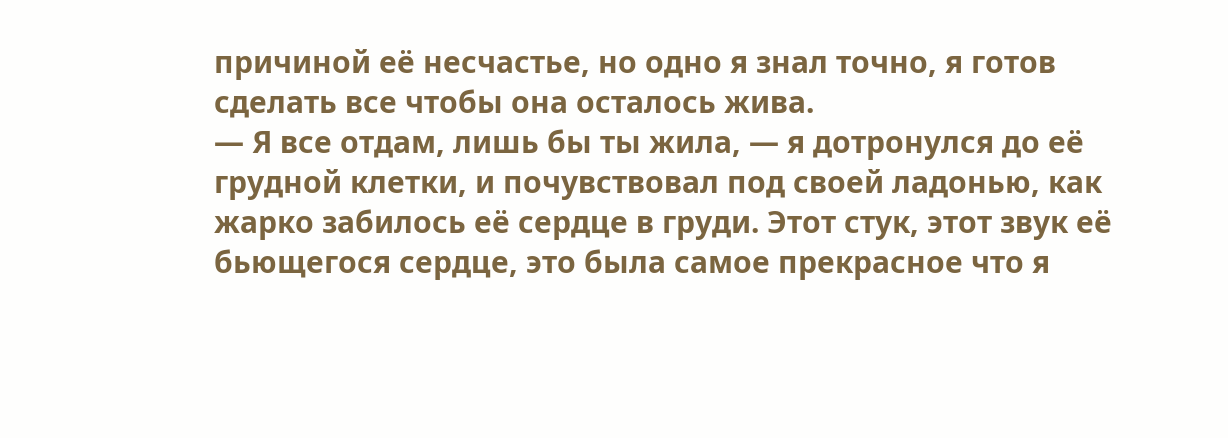причиной её несчастье, но одно я знал точно, я готов сделать все чтобы она осталось жива.
— Я все отдам, лишь бы ты жила, — я дотронулся до её грудной клетки, и почувствовал под своей ладонью, как жарко забилось её сердце в груди. Этот стук, этот звук её бьющегося сердце, это была самое прекрасное что я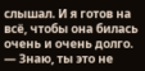слышал. И я готов на всё, чтобы она билась очень и очень долго. — Знаю, ты это не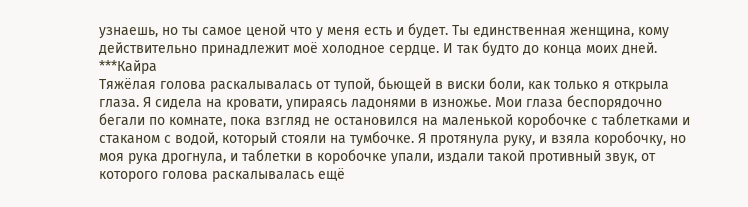узнаешь, но ты самое ценой что у меня есть и будет. Ты единственная женщина, кому действительно принадлежит моё холодное сердце. И так будто до конца моих дней.
***Кайра
Тяжёлая голова раскалывалась от тупой, бьющей в виски боли, как только я открыла глаза. Я сидела на кровати, упираясь ладонями в изножье. Мои глаза беспорядочно бегали по комнате, пока взгляд не остановился на маленькой коробочке с таблетками и стаканом с водой, который стояли на тумбочке. Я протянула руку, и взяла коробочку, но моя рука дрогнула, и таблетки в коробочке упали, издали такой противный звук, от которого голова раскалывалась ещё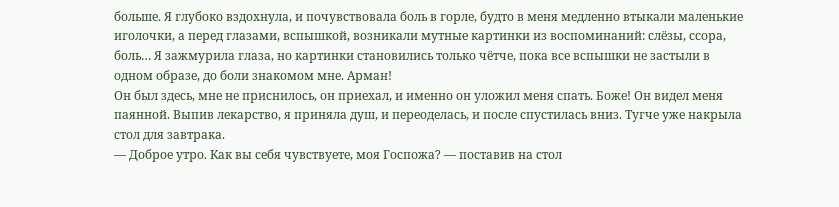больше. Я глубоко вздохнула, и почувствовала боль в горле, будто в меня медленно втыкали маленькие иголочки, а перед глазами, вспышкой, возникали мутные картинки из воспоминаний: слёзы, ссора, боль… Я зажмурила глаза, но картинки становились только чётче, пока все вспышки не застыли в одном образе, до боли знакомом мне. Арман!
Он был здесь, мне не приснилось, он приехал, и именно он уложил меня спать. Боже! Он видел меня паянной. Выпив лекарство, я приняла душ, и переоделась, и после спустилась вниз. Тугче уже накрыла стол для завтрака.
— Доброе утро. Как вы себя чувствуете, моя Госпожа? — поставив на стол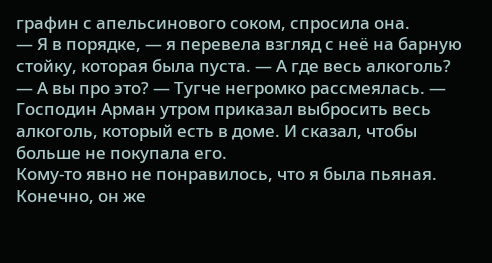графин с апельсинового соком, спросила она.
— Я в порядке, — я перевела взгляд с неё на барную стойку, которая была пуста. — А где весь алкоголь?
— А вы про это? — Тугче негромко рассмеялась. — Господин Арман утром приказал выбросить весь алкоголь, который есть в доме. И сказал, чтобы больше не покупала его.
Кому-то явно не понравилось, что я была пьяная. Конечно, он же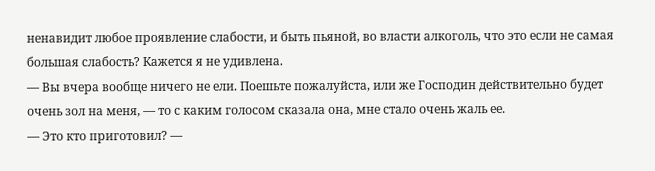ненавидит любое проявление слабости, и быть пьяной, во власти алкоголь, что это если не самая большая слабость? Кажется я не удивлена.
— Вы вчера вообще ничего не ели. Поешьте пожалуйста, или же Господин действительно будет очень зол на меня, — то с каким голосом сказала она, мне стало очень жаль ее.
— Это кто приготовил? —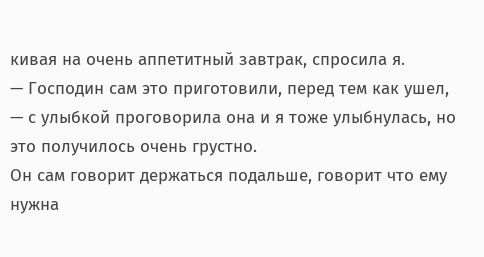кивая на очень аппетитный завтрак, спросила я.
— Господин сам это приготовили, перед тем как ушел, — с улыбкой проговорила она и я тоже улыбнулась, но это получилось очень грустно.
Он сам говорит держаться подальше, говорит что ему нужна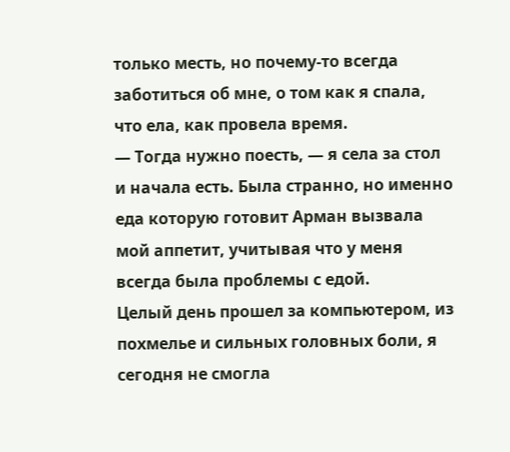только месть, но почему-то всегда заботиться об мне, о том как я спала, что ела, как провела время.
— Тогда нужно поесть, — я села за стол и начала есть. Была странно, но именно еда которую готовит Арман вызвала мой аппетит, учитывая что у меня всегда была проблемы с едой.
Целый день прошел за компьютером, из похмелье и сильных головных боли, я сегодня не смогла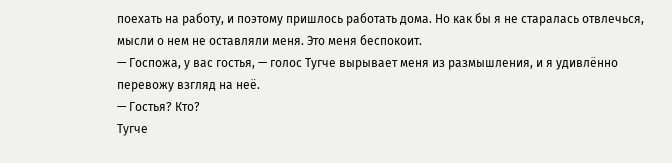поехать на работу, и поэтому пришлось работать дома. Но как бы я не старалась отвлечься, мысли о нем не оставляли меня. Это меня беспокоит.
— Госпожа, у вас гостья, — голос Тугче вырывает меня из размышления, и я удивлённо перевожу взгляд на неё.
— Гостья? Кто?
Тугче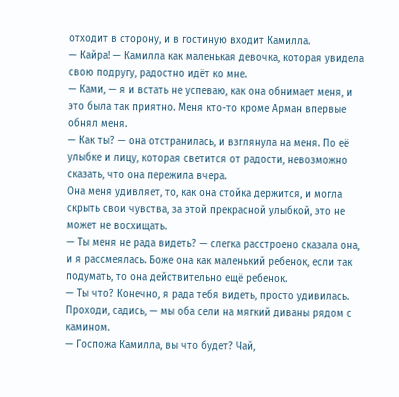отходит в сторону, и в гостиную входит Камилла.
— Кайра! — Камилла как маленькая девочка, которая увидела свою подругу, радостно идёт ко мне.
— Ками, — я и встать не успеваю, как она обнимает меня, и это была так приятно. Меня кто-то кроме Арман впервые обнял меня.
— Как ты? — она отстранилась, и взглянула на меня. По её улыбке и лицу, которая светится от радости, невозможно сказать, что она пережила вчера.
Она меня удивляет, то, как она стойка держится, и могла скрыть свои чувства, за этой прекрасной улыбкой, это не может не восхищать.
— Ты меня не рада видеть? — слегка расстроено сказала она, и я рассмеялась. Боже она как маленький ребенок, если так подумать, то она действительно ещё ребенок.
— Ты что? Конечно, я рада тебя видеть, просто удивилась. Проходи, садись, — мы оба сели на мягкий диваны рядом с камином.
— Госпожа Камилла, вы что будет? Чай,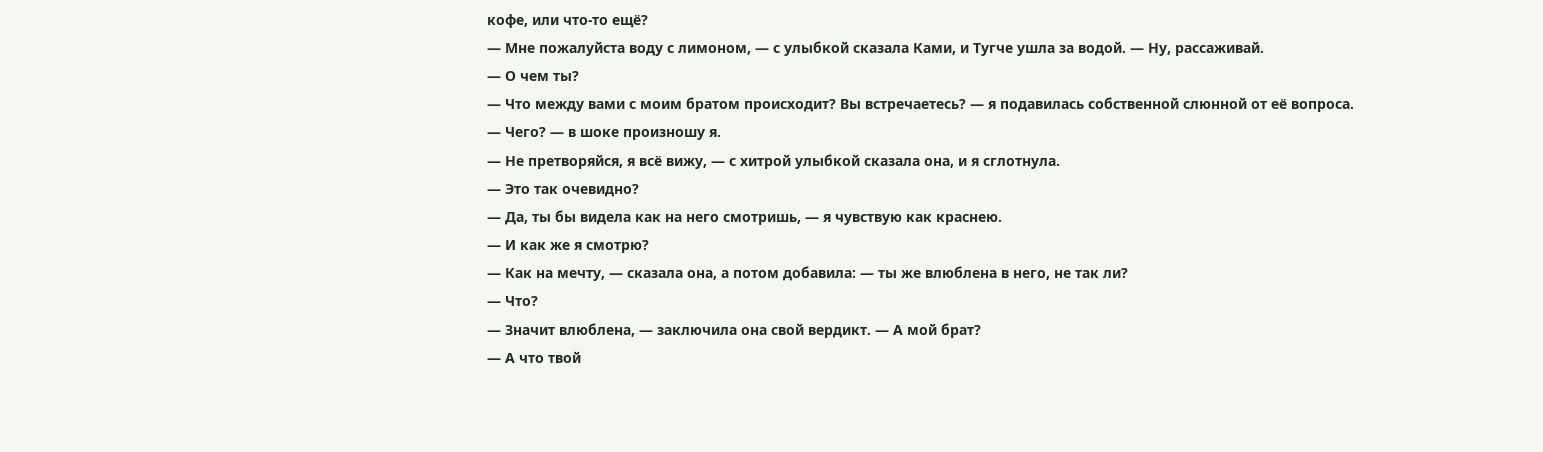кофе, или что-то ещё?
— Мне пожалуйста воду с лимоном, — с улыбкой сказала Ками, и Тугче ушла за водой. — Ну, рассаживай.
— О чем ты?
— Что между вами с моим братом происходит? Вы встречаетесь? — я подавилась собственной слюнной от её вопроса.
— Чего? — в шоке произношу я.
— Не претворяйся, я всё вижу, — с хитрой улыбкой сказала она, и я сглотнула.
— Это так очевидно?
— Да, ты бы видела как на него смотришь, — я чувствую как краснею.
— И как же я смотрю?
— Как на мечту, — сказала она, а потом добавила: — ты же влюблена в него, не так ли?
— Что?
— Значит влюблена, — заключила она свой вердикт. — А мой брат?
— А что твой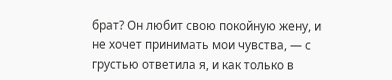брат? Он любит свою покойную жену, и не хочет принимать мои чувства, — с грустью ответила я, и как только в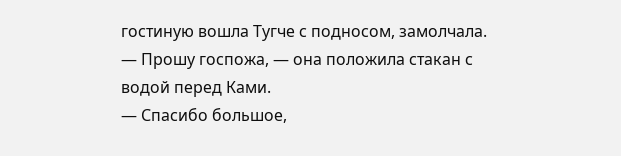гостиную вошла Тугче с подносом, замолчала.
— Прошу госпожа, — она положила стакан с водой перед Ками.
— Спасибо большое,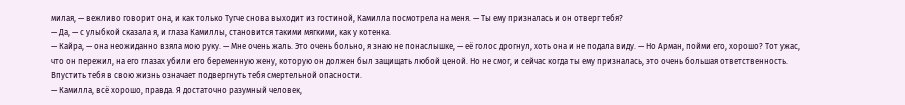милая, — вежливо говорит она, и как только Тугче снова выходит из гостиной, Камилла посмотрела на меня. — Ты ему призналась и он отверг тебя?
— Да, — с улыбкой сказала я, и глаза Камиллы, становится такими мягкими, как у котенка.
— Кайра, — она неожиданно взяла мою руку. — Мне очень жаль. Это очень больно, я знаю не понаслышке, — её голос дрогнул, хоть она и не подала виду. — Но Арман, пойми его, хорошо? Тот ужас, что он пережил, на его глазах убили его беременную жену, которую он должен был защищать любой ценой. Но не смог, и сейчас когда ты ему призналась, это очень большая ответственность. Впустить тебя в свою жизнь означает подвергнуть тебя смертельной опасности.
— Камилла, всё хорошо, правда. Я достаточно разумный человек,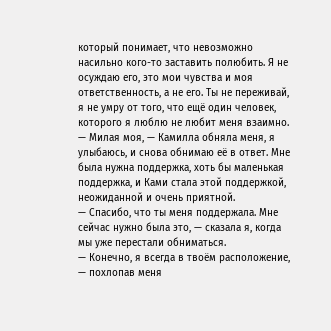который понимает, что невозможно насильно кого-то заставить полюбить. Я не осуждаю его, это мои чувства и моя ответственность, а не его. Ты не переживай, я не умру от того, что ещё один человек, которого я люблю не любит меня взаимно.
— Милая моя, — Камилла обняла меня, я улыбаюсь, и снова обнимаю её в ответ. Мне была нужна поддержка, хоть бы маленькая поддержка, и Ками стала этой поддержкой, неожиданной и очень приятной.
— Спасибо, что ты меня поддержала. Мне сейчас нужно была это, — сказала я, когда мы уже перестали обниматься.
— Конечно, я всегда в твоём расположение, — похлопав меня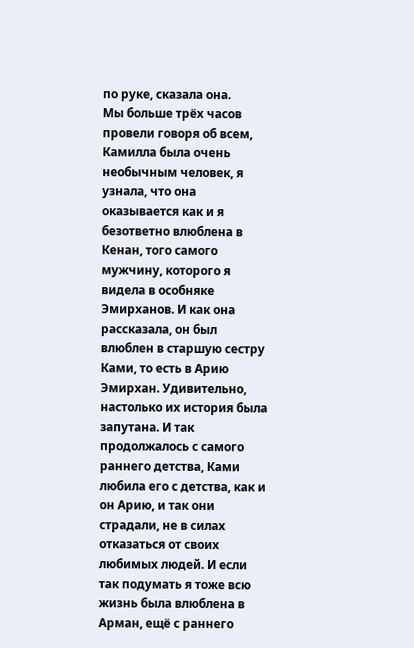по руке, сказала она.
Мы больше трёх часов провели говоря об всем, Камилла была очень необычным человек, я узнала, что она оказывается как и я безответно влюблена в Кенан, того самого мужчину, которого я видела в особняке Эмирханов. И как она рассказала, он был влюблен в старшую сестру Ками, то есть в Арию Эмирхан. Удивительно, настолько их история была запутана. И так продолжалось с самого раннего детства, Ками любила его с детства, как и он Арию, и так они страдали, не в силах отказаться от своих любимых людей. И если так подумать я тоже всю жизнь была влюблена в Арман, ещё с раннего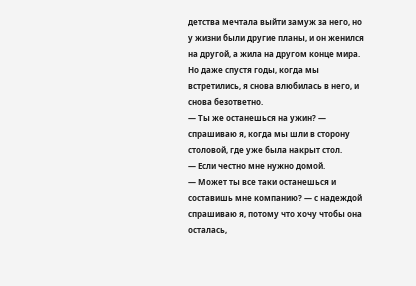детства мечтала выйти замуж за него, но у жизни были другие планы, и он женился на другой, а жила на другом конце мира. Но даже спустя годы, когда мы встретились, я снова влюбилась в него, и снова безответно.
— Ты же останешься на ужин? — спрашиваю я, когда мы шли в сторону столовой, где уже была накрыт стол.
— Если честно мне нужно домой.
— Может ты все таки останешься и составишь мне компанию? — с надеждой спрашиваю я, потому что хочу чтобы она осталась,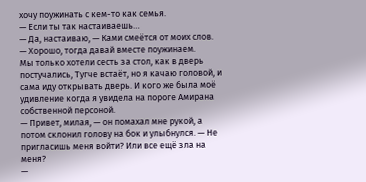хочу поужинать с кем-то как семья.
— Если ты так настаиваешь…
— Да, настаиваю, — Ками смеётся от моих слов.
— Хорошо, тогда давай вместе поужинаем.
Мы только хотели сесть за стол, как в дверь постучались, Тугче встаёт, но я качаю головой, и сама иду открывать дверь. И кого же была моё удивление когда я увидела на пороге Амирана собственной персоной.
— Привет, милая, — он помахал мне рукой, а потом склонил голову на бок и улыбнулся. — Не пригласишь меня войти? Или все ещё зла на меня?
—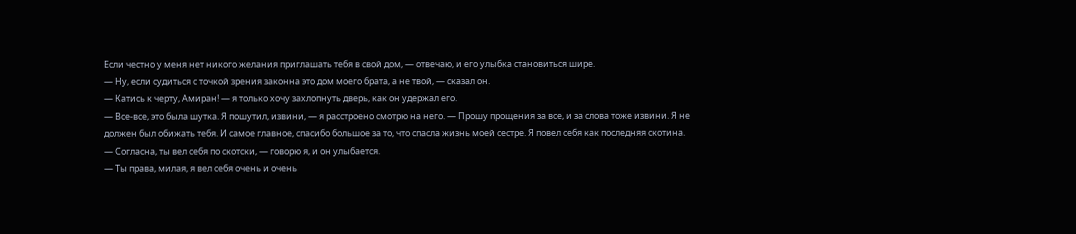Если честно у меня нет никого желания приглашать тебя в свой дом, — отвечаю, и его улыбка становиться шире.
— Ну, если судиться с точкой зрения законна это дом моего брата, а не твой, — сказал он.
— Катись к черту, Амиран! — я только хочу захлопнуть дверь, как он удержал его.
— Все-все, это была шутка. Я пошутил, извини, — я расстроено смотрю на него. — Прошу прощения за все, и за слова тоже извини. Я не должен был обижать тебя. И самое главное, спасибо большое за то, что спасла жизнь моей сестре. Я повел себя как последняя скотина.
— Согласна, ты вел себя по скотски, — говорю я, и он улыбается.
— Ты права, милая, я вел себя очень и очень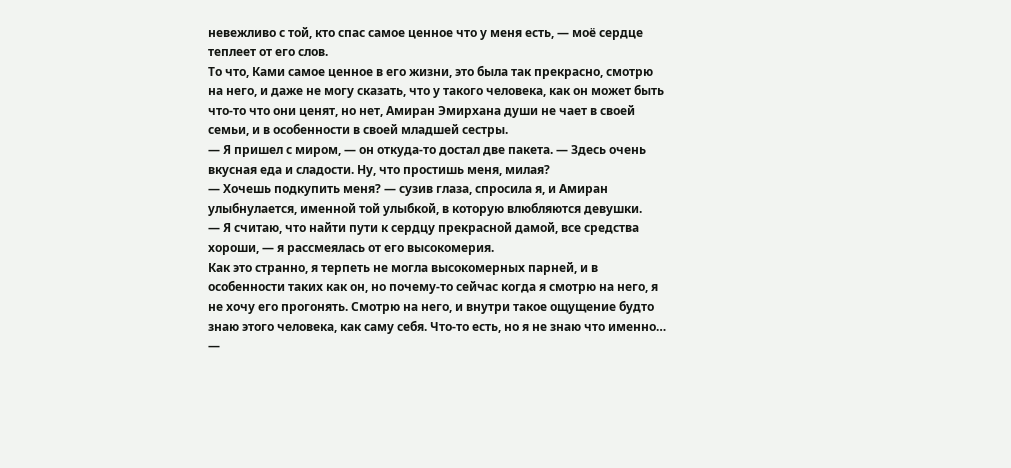невежливо с той, кто спас самое ценное что у меня есть, — моё сердце теплеет от его слов.
То что, Ками самое ценное в его жизни, это была так прекрасно, смотрю на него, и даже не могу сказать, что у такого человека, как он может быть что-то что они ценят, но нет, Амиран Эмирхана души не чает в своей семьи, и в особенности в своей младшей сестры.
— Я пришел с миром, — он откуда-то достал две пакета. — Здесь очень вкусная еда и сладости. Ну, что простишь меня, милая?
— Хочешь подкупить меня? — сузив глаза, спросила я, и Амиран улыбнулается, именной той улыбкой, в которую влюбляются девушки.
— Я считаю, что найти пути к сердцу прекрасной дамой, все средства хороши, — я рассмеялась от его высокомерия.
Как это странно, я терпеть не могла высокомерных парней, и в особенности таких как он, но почему-то сейчас когда я смотрю на него, я не хочу его прогонять. Смотрю на него, и внутри такое ощущение будто знаю этого человека, как саму себя. Что-то есть, но я не знаю что именно…
—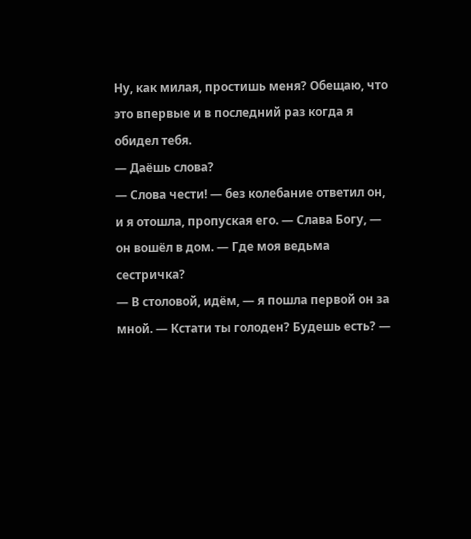Ну, как милая, простишь меня? Обещаю, что это впервые и в последний раз когда я обидел тебя.
— Даёшь слова?
— Слова чести! — без колебание ответил он, и я отошла, пропуская его. — Слава Богу, — он вошёл в дом. — Где моя ведьма сестричка?
— В столовой, идём, — я пошла первой он за мной. — Кстати ты голоден? Будешь есть? —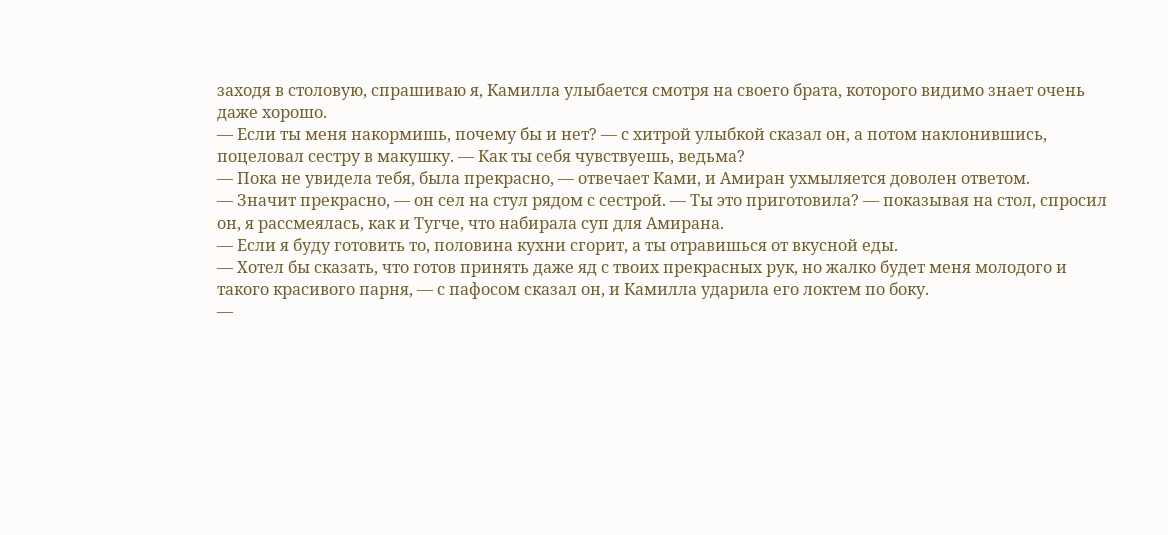заходя в столовую, спрашиваю я, Камилла улыбается смотря на своего брата, которого видимо знает очень даже хорошо.
— Если ты меня накормишь, почему бы и нет? — с хитрой улыбкой сказал он, а потом наклонившись, поцеловал сестру в макушку. — Как ты себя чувствуешь, ведьма?
— Пока не увидела тебя, была прекрасно, — отвечает Ками, и Амиран ухмыляется доволен ответом.
— Значит прекрасно, — он сел на стул рядом с сестрой. — Ты это приготовила? — показывая на стол, спросил он, я рассмеялась, как и Тугче, что набирала суп для Амирана.
— Если я буду готовить то, половина кухни сгорит, а ты отравишься от вкусной еды.
— Хотел бы сказать, что готов принять даже яд с твоих прекрасных рук, но жалко будет меня молодого и такого красивого парня, — с пафосом сказал он, и Камилла ударила его локтем по боку.
—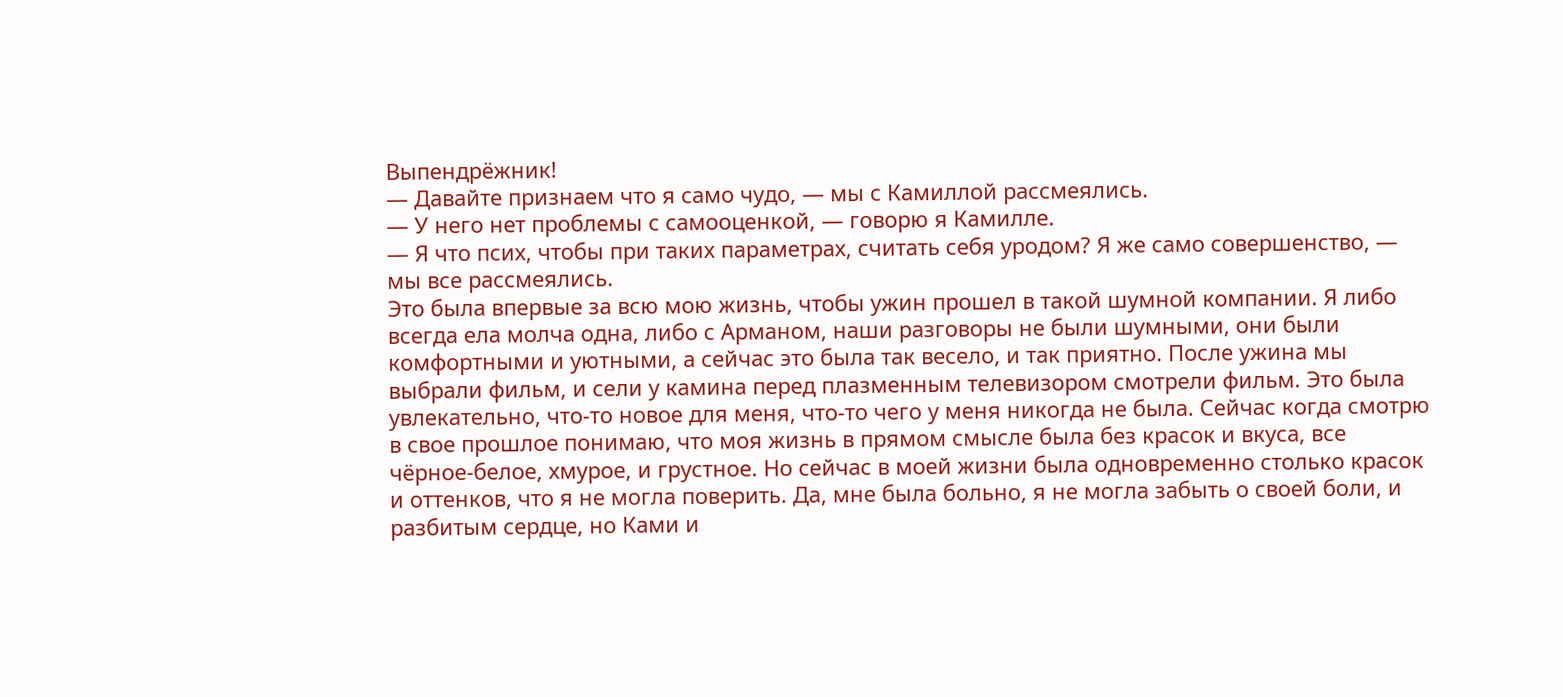Выпендрёжник!
— Давайте признаем что я само чудо, — мы с Камиллой рассмеялись.
— У него нет проблемы с самооценкой, — говорю я Камилле.
— Я что псих, чтобы при таких параметрах, считать себя уродом? Я же само совершенство, — мы все рассмеялись.
Это была впервые за всю мою жизнь, чтобы ужин прошел в такой шумной компании. Я либо всегда ела молча одна, либо с Арманом, наши разговоры не были шумными, они были комфортными и уютными, а сейчас это была так весело, и так приятно. После ужина мы выбрали фильм, и сели у камина перед плазменным телевизором смотрели фильм. Это была увлекательно, что-то новое для меня, что-то чего у меня никогда не была. Сейчас когда смотрю в свое прошлое понимаю, что моя жизнь в прямом смысле была без красок и вкуса, все чёрное-белое, хмурое, и грустное. Но сейчас в моей жизни была одновременно столько красок и оттенков, что я не могла поверить. Да, мне была больно, я не могла забыть о своей боли, и разбитым сердце, но Ками и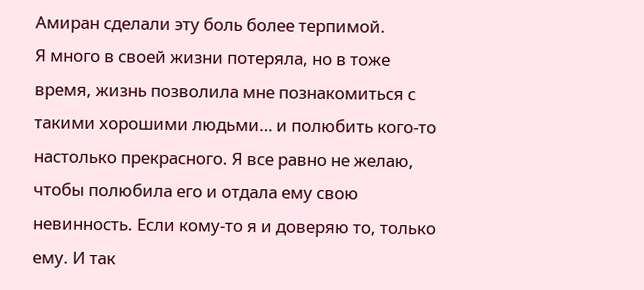Амиран сделали эту боль более терпимой.
Я много в своей жизни потеряла, но в тоже время, жизнь позволила мне познакомиться с такими хорошими людьми… и полюбить кого-то настолько прекрасного. Я все равно не желаю, чтобы полюбила его и отдала ему свою невинность. Если кому-то я и доверяю то, только ему. И так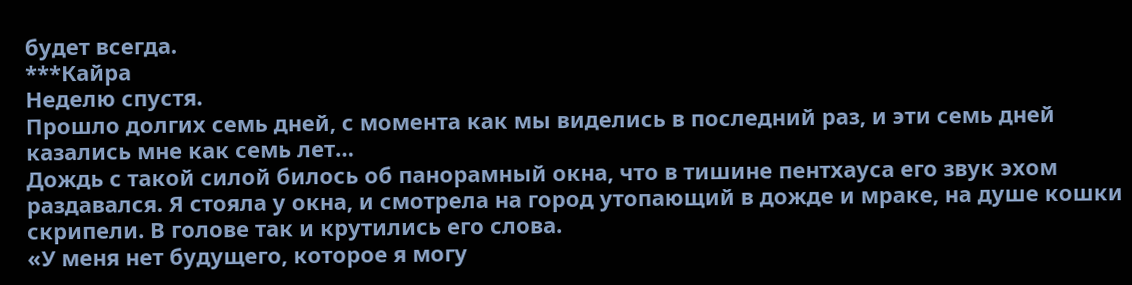будет всегда.
***Кайра
Неделю спустя.
Прошло долгих семь дней, с момента как мы виделись в последний раз, и эти семь дней казались мне как семь лет…
Дождь с такой силой билось об панорамный окна, что в тишине пентхауса его звук эхом раздавался. Я стояла у окна, и смотрела на город утопающий в дожде и мраке, на душе кошки скрипели. В голове так и крутились его слова.
«У меня нет будущего, которое я могу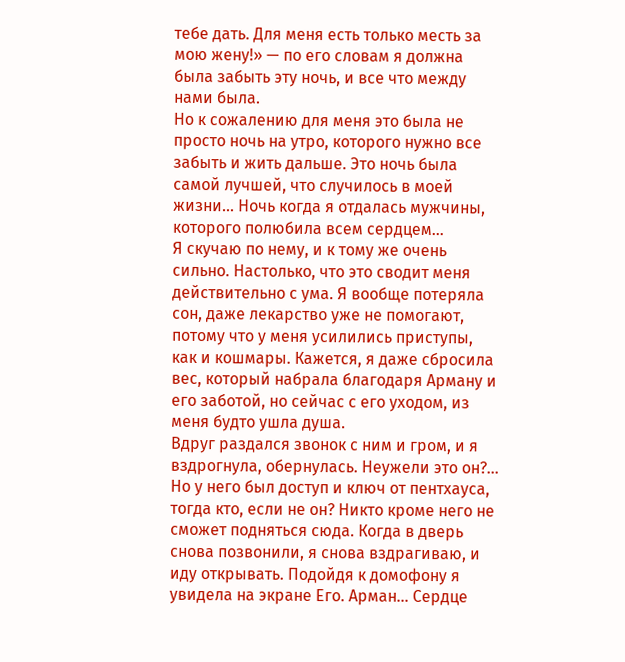тебе дать. Для меня есть только месть за мою жену!» — по его словам я должна была забыть эту ночь, и все что между нами была.
Но к сожалению для меня это была не просто ночь на утро, которого нужно все забыть и жить дальше. Это ночь была самой лучшей, что случилось в моей жизни… Ночь когда я отдалась мужчины, которого полюбила всем сердцем…
Я скучаю по нему, и к тому же очень сильно. Настолько, что это сводит меня действительно с ума. Я вообще потеряла сон, даже лекарство уже не помогают, потому что у меня усилились приступы, как и кошмары. Кажется, я даже сбросила вес, который набрала благодаря Арману и его заботой, но сейчас с его уходом, из меня будто ушла душа.
Вдруг раздался звонок с ним и гром, и я вздрогнула, обернулась. Неужели это он?... Но у него был доступ и ключ от пентхауса, тогда кто, если не он? Никто кроме него не сможет подняться сюда. Когда в дверь снова позвонили, я снова вздрагиваю, и иду открывать. Подойдя к домофону я увидела на экране Его. Арман… Сердце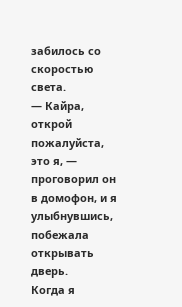забилось со скоростью света.
— Кайра, открой пожалуйста, это я, — проговорил он в домофон, и я улыбнувшись, побежала открывать дверь.
Когда я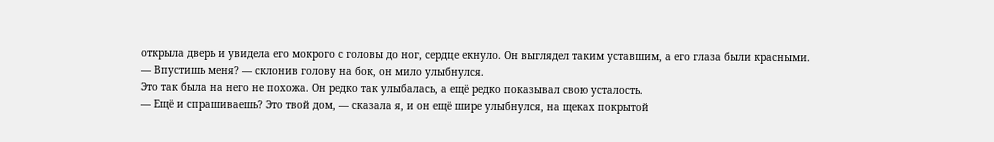открыла дверь и увидела его мокрого с головы до ног, сердце екнуло. Он выглядел таким уставшим, а его глаза были красными.
— Впустишь меня? — склонив голову на бок, он мило улыбнулся.
Это так была на него не похожа. Он редко так улыбалась, а ещё редко показывал свою усталость.
— Ещё и спрашиваешь? Это твой дом, — сказала я, и он ещё шире улыбнулся, на щеках покрытой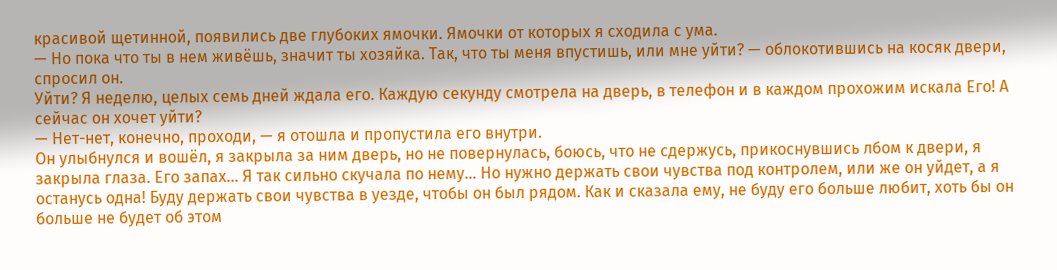красивой щетинной, появились две глубоких ямочки. Ямочки от которых я сходила с ума.
— Но пока что ты в нем живёшь, значит ты хозяйка. Так, что ты меня впустишь, или мне уйти? — облокотившись на косяк двери, спросил он.
Уйти? Я неделю, целых семь дней ждала его. Каждую секунду смотрела на дверь, в телефон и в каждом прохожим искала Его! А сейчас он хочет уйти?
— Нет-нет, конечно, проходи, — я отошла и пропустила его внутри.
Он улыбнулся и вошёл, я закрыла за ним дверь, но не повернулась, боюсь, что не сдержусь, прикоснувшись лбом к двери, я закрыла глаза. Его запах… Я так сильно скучала по нему… Но нужно держать свои чувства под контролем, или же он уйдет, а я останусь одна! Буду держать свои чувства в уезде, чтобы он был рядом. Как и сказала ему, не буду его больше любит, хоть бы он больше не будет об этом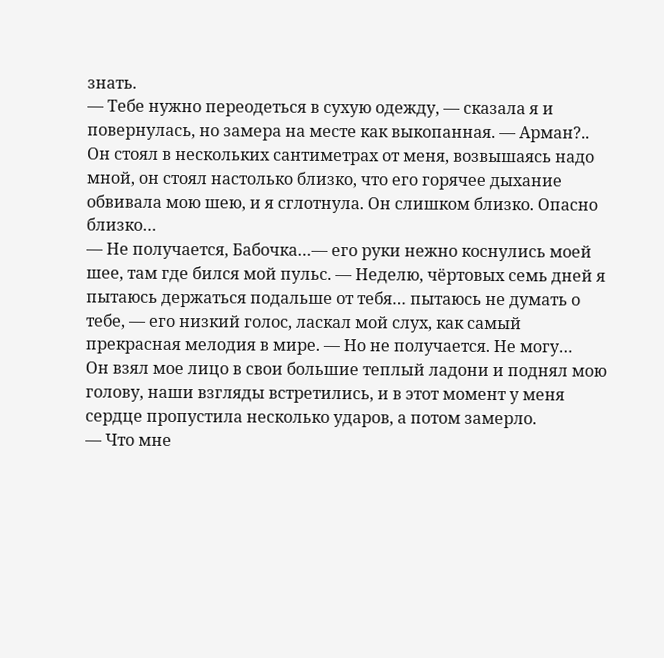знать.
— Тебе нужно переодеться в сухую одежду, — сказала я и повернулась, но замера на месте как выкопанная. — Арман?..
Он стоял в нескольких сантиметрах от меня, возвышаясь надо мной, он стоял настолько близко, что его горячее дыхание обвивала мою шею, и я сглотнула. Он слишком близко. Опасно близко…
— Не получается, Бабочка…— его руки нежно коснулись моей шее, там где бился мой пульс. — Неделю, чёртовых семь дней я пытаюсь держаться подальше от тебя… пытаюсь не думать о тебе, — его низкий голос, ласкал мой слух, как самый прекрасная мелодия в мире. — Но не получается. Не могу…
Он взял мое лицо в свои большие теплый ладони и поднял мою голову, наши взгляды встретились, и в этот момент у меня сердце пропустила несколько ударов, а потом замерло.
— Что мне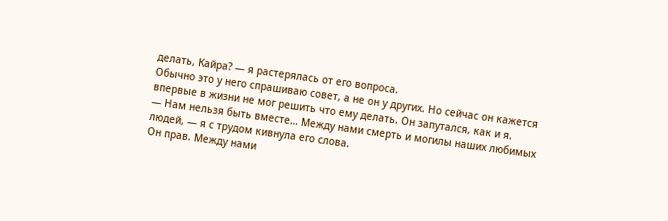делать, Кайра? — я растерялась от его вопроса.
Обычно это у него спрашиваю совет, а не он у других. Но сейчас он кажется впервые в жизни не мог решить что ему делать. Он запутался, как и я.
— Нам нельзя быть вместе… Между нами смерть и могилы наших любимых людей, — я с трудом кивнула его слова.
Он прав. Между нами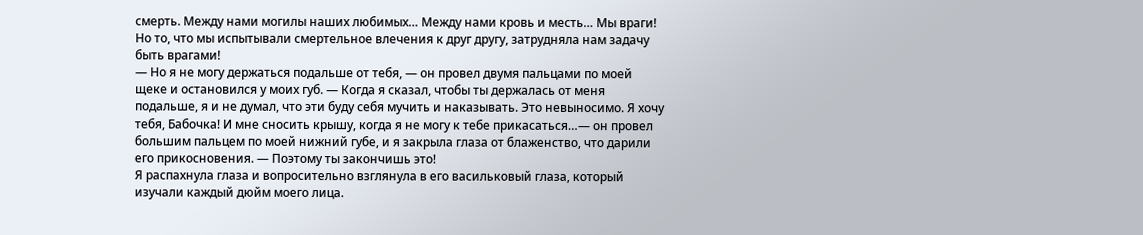смерть. Между нами могилы наших любимых… Между нами кровь и месть… Мы враги! Но то, что мы испытывали смертельное влечения к друг другу, затрудняла нам задачу быть врагами!
— Но я не могу держаться подальше от тебя, — он провел двумя пальцами по моей щеке и остановился у моих губ. — Когда я сказал, чтобы ты держалась от меня подальше, я и не думал, что эти буду себя мучить и наказывать. Это невыносимо. Я хочу тебя, Бабочка! И мне сносить крышу, когда я не могу к тебе прикасаться…— он провел большим пальцем по моей нижний губе, и я закрыла глаза от блаженство, что дарили его прикосновения. — Поэтому ты закончишь это!
Я распахнула глаза и вопросительно взглянула в его васильковый глаза, который изучали каждый дюйм моего лица.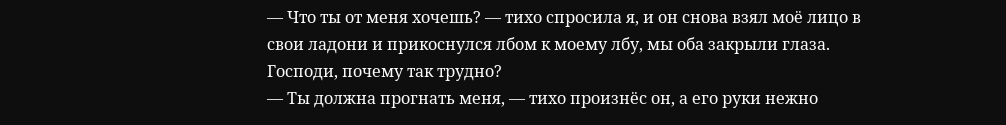— Что ты от меня хочешь? — тихо спросила я, и он снова взял моё лицо в свои ладони и прикоснулся лбом к моему лбу, мы оба закрыли глаза.
Господи, почему так трудно?
— Ты должна прогнать меня, — тихо произнёс он, а его руки нежно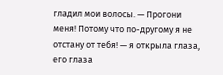гладил мои волосы. — Прогони меня! Потому что по-другому я не отстану от тебя! — я открыла глаза, его глаза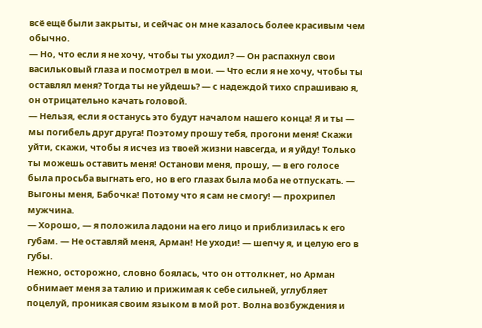всё ещё были закрыты, и сейчас он мне казалось более красивым чем обычно.
— Но, что если я не хочу, чтобы ты уходил? — Он распахнул свои васильковый глаза и посмотрел в мои. — Что если я не хочу, чтобы ты оставлял меня? Тогда ты не уйдешь? — с надеждой тихо спрашиваю я, он отрицательно качать головой.
— Нельзя, если я останусь это будут началом нашего конца! Я и ты — мы погибель друг друга! Поэтому прошу тебя, прогони меня! Скажи уйти, скажи, чтобы я исчез из твоей жизни навсегда, и я уйду! Только ты можешь оставить меня! Останови меня, прошу, — в его голосе была просьба выгнать его, но в его глазах была моба не отпускать. — Выгоны меня, Бабочка! Потому что я сам не смогу! — прохрипел мужчина.
— Хорошо, — я положила ладони на его лицо и приблизилась к его губам. — Не оставляй меня, Арман! Не уходи! — шепчу я, и целую его в губы.
Нежно, осторожно, словно боялась, что он оттолкнет, но Арман обнимает меня за талию и прижимая к себе сильней, углубляет поцелуй, проникая своим языком в мой рот. Волна возбуждения и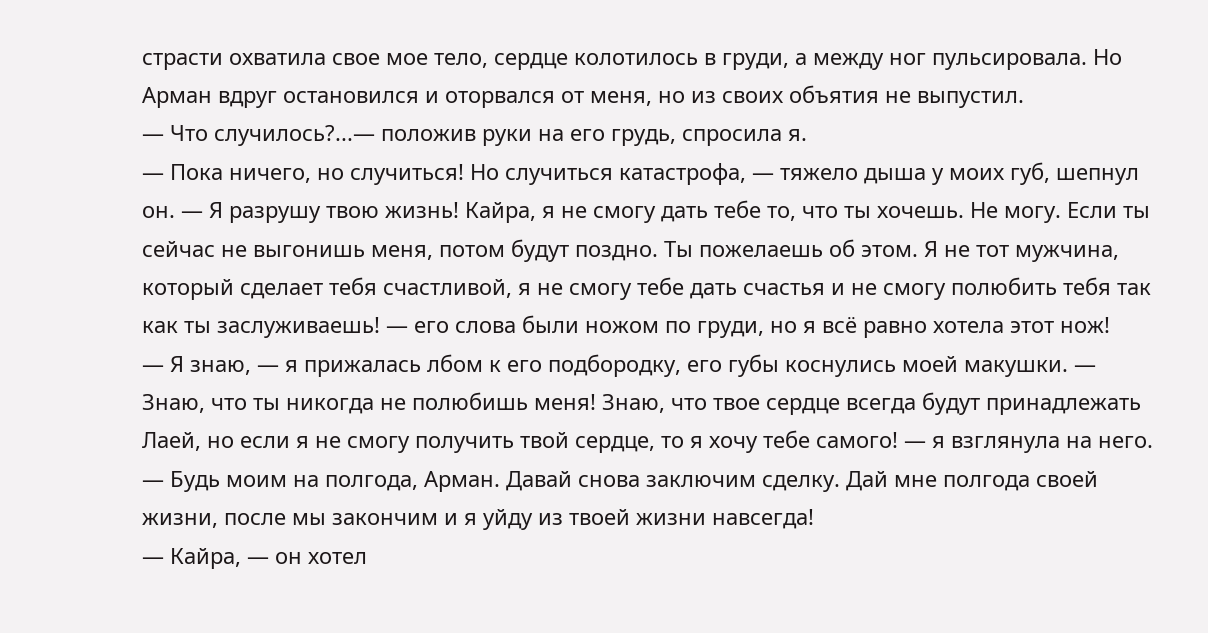страсти охватила свое мое тело, сердце колотилось в груди, а между ног пульсировала. Но Арман вдруг остановился и оторвался от меня, но из своих объятия не выпустил.
— Что случилось?...— положив руки на его грудь, спросила я.
— Пока ничего, но случиться! Но случиться катастрофа, — тяжело дыша у моих губ, шепнул он. — Я разрушу твою жизнь! Кайра, я не смогу дать тебе то, что ты хочешь. Не могу. Если ты сейчас не выгонишь меня, потом будут поздно. Ты пожелаешь об этом. Я не тот мужчина, который сделает тебя счастливой, я не смогу тебе дать счастья и не смогу полюбить тебя так как ты заслуживаешь! — его слова были ножом по груди, но я всё равно хотела этот нож!
— Я знаю, — я прижалась лбом к его подбородку, его губы коснулись моей макушки. — Знаю, что ты никогда не полюбишь меня! Знаю, что твое сердце всегда будут принадлежать Лаей, но если я не смогу получить твой сердце, то я хочу тебе самого! — я взглянула на него. — Будь моим на полгода, Арман. Давай снова заключим сделку. Дай мне полгода своей жизни, после мы закончим и я уйду из твоей жизни навсегда!
— Кайра, — он хотел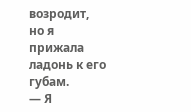возродит, но я прижала ладонь к его губам.
— Я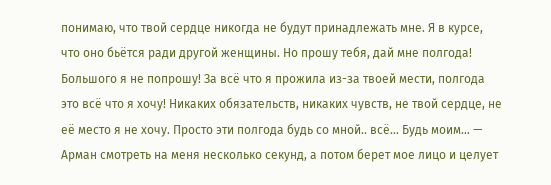понимаю, что твой сердце никогда не будут принадлежать мне. Я в курсе, что оно бьётся ради другой женщины. Но прошу тебя, дай мне полгода! Большого я не попрошу! За всё что я прожила из-за твоей мести, полгода это всё что я хочу! Никаких обязательств, никаких чувств, не твой сердце, не её место я не хочу. Просто эти полгода будь со мной.. всё… Будь моим… — Арман смотреть на меня несколько секунд, а потом берет мое лицо и целует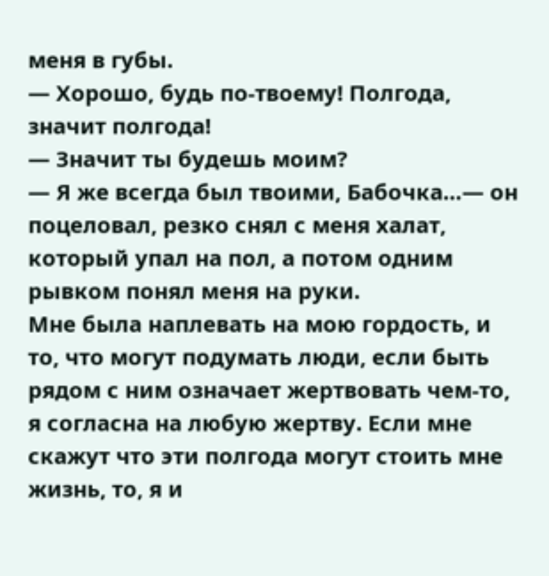меня в губы.
— Хорошо, будь по-твоему! Полгода, значит полгода!
— Значит ты будешь моим?
— Я же всегда был твоими, Бабочка…— он поцеловал, резко снял с меня халат, который упал на пол, а потом одним рывком понял меня на руки.
Мне была наплевать на мою гордость, и то, что могут подумать люди, если быть рядом с ним означает жертвовать чем-то, я согласна на любую жертву. Если мне скажут что эти полгода могут стоить мне жизнь, то, я и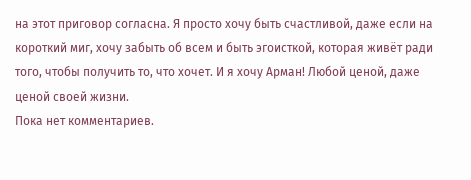на этот приговор согласна. Я просто хочу быть счастливой, даже если на короткий миг, хочу забыть об всем и быть эгоисткой, которая живёт ради того, чтобы получить то, что хочет. И я хочу Арман! Любой ценой, даже ценой своей жизни.
Пока нет комментариев.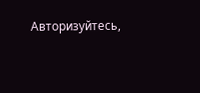Авторизуйтесь,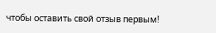чтобы оставить свой отзыв первым!